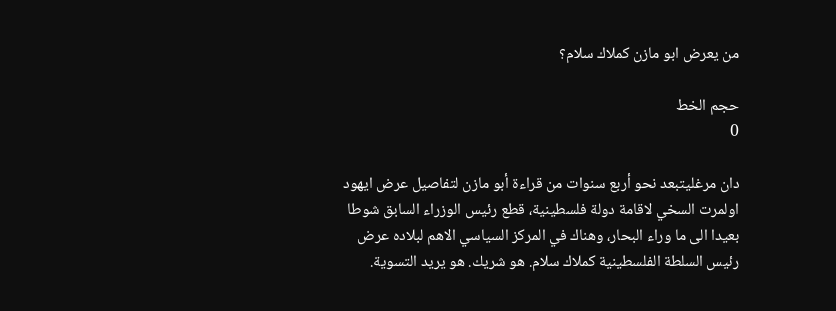من يعرض ابو مازن كملاك سلام؟

حجم الخط
0

دان مرغليتبعد نحو أربع سنوات من قراءة أبو مازن لتفاصيل عرض ايهود اولمرت السخي لاقامة دولة فلسطينية، قطع رئيس الوزراء السابق شوطا بعيدا الى ما وراء البحار، وهناك في المركز السياسي الاهم لبلاده عرض رئيس السلطة الفلسطينية كملاك سلام. هو شريك. هو يريد التسوية.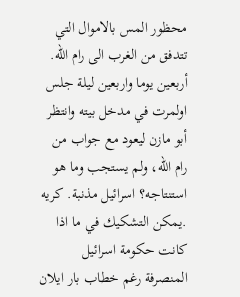محظور المس بالاموال التي تتدفق من الغرب الى رام الله. أربعين يوما واربعين ليلة جلس اولمرت في مدخل بيته وانتظر أبو مازن ليعود مع جواب من رام الله، ولم يستجب وما هو استنتاجه؟ اسرائيل مذنبة. كريه .يمكن التشكيك في ما اذا كانت حكومة اسرائيل المنصرفة رغم خطاب بار ايلان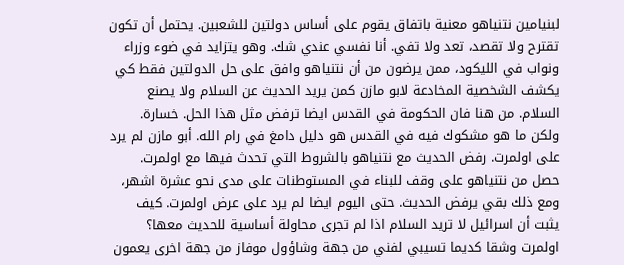لبنيامين نتنياهو معنية باتفاق يقوم على أساس دولتين للشعبين. يحتمل أن تكون تقترح ولا تقصد، تعد ولا تفي. أنا نفسي عندي شك. وهو يتزايد في ضوء وزراء ونواب في الليكود، ممن يرضون من أن نتنياهو وافق على حل الدولتين فقط كي يكشف الشخصية المخادعة لابو مازن كمن يريد الحديث عن السلام ولا يصنع السلام. من هنا فان الحكومة في القدس ايضا ترفض مثل هذا الحل. خسارة. ولكن ما هو مشكوك فيه في القدس هو دليل دامغ في رام الله. أبو مازن لم يرد على اولمرت. رفض الحديث مع نتنياهو بالشروط التي تحدث فيها مع اولمرت. حصل من نتنياهو على وقف للبناء في المستوطنات على مدى نحو عشرة اشهر، ومع ذلك بقي يرفض الحديث. حتى اليوم ايضا لم يرد على عرض اولمرت. كيف يثبت أن اسرائيل لا تريد السلام اذا لم تجرى محاولة أساسية للحديث معها؟ اولمرت وشقا كديما تسيبي لفني من جهة وشاؤول موفاز من جهة اخرى يعمون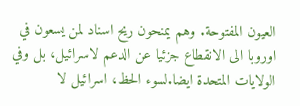العيون المفتوحة. وهم يمنحون ريح اسناد لمن يسعون في اوروبا الى الانقطاع جزئيا عن الدعم لاسرائيل، بل وفي الولايات المتحدة ايضا.لسوء الحظ، اسرائيل لا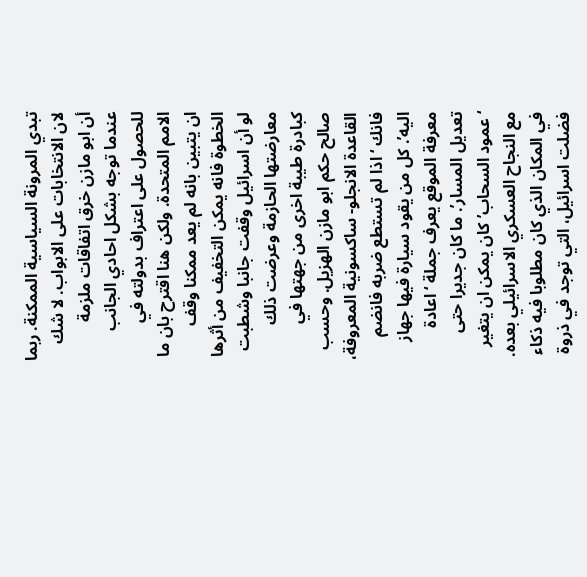تبدي المرونة السياسية الممكنة. ربما لان الانتخابات على الابواب. لا شك أن ابو مازن خرق اتفاقات ملزمة عندما توجه بشكل احادي الجانب للحصول على اعتراف بدولته في الامم المتحدة. ولكن هنا اقترح بان ما ان يتبين بانه لم يعد ممكنا وقف الخطوة فانه يمكن التخفيف من أثرها لو أن اسرائيل وقفت جانبا وشطبت معارضتها الحازمة وعرضت ذلك كبادرة طيبة اخرى من جهتها في صالح حكم ابو مازن الهزيل. وحسب القاعدة الانجلو- ساكسونية المعروفة، فانك ‘اذا لم تستطع ضربه فانضم اليه’. كل من يقود سيارة فيها جهاز معرفة الموقع يعرف جملة ‘اعادة تعديل المسار’. ما كان جديرا حتى ‘عمود السحاب’ كان يمكن ان يتغير مع النجاح العسكري الاسرائيلي بعده. في المكان الذي كان مطلوبا فيه ذكاء فضلت اسرائيل، التي توجد في ذروة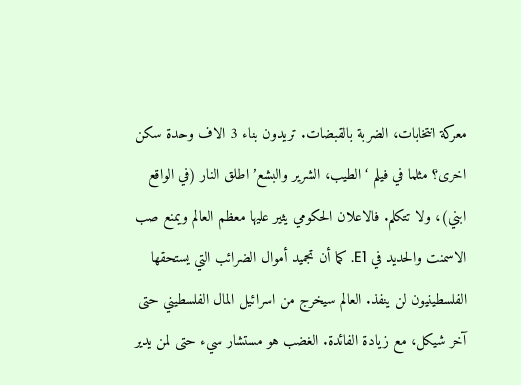معركة انتخابات، الضربة بالقبضات. تريدون بناء 3 الاف وحدة سكن اخرى؟ مثلما في فيلم ‘الطيب، الشرير والبشع’ اطلق النار (في الواقع ابني)، ولا تتكلم. فالاعلان الحكومي يثير عليها معظم العالم ويمنع صب الاسمنت والحديد في E1. كما أن تجميد أموال الضرائب التي يستحقها الفلسطينيون لن ينفذ. العالم سيخرج من اسرائيل المال الفلسطيني حتى آخر شيكل، مع زيادة الفائدة. الغضب هو مستشار سيء حتى لمن يدير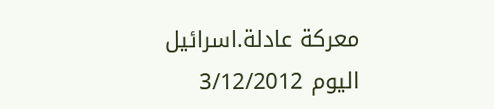معركة عادلة.اسرائيل اليوم 3/12/2012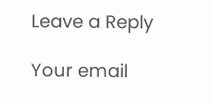Leave a Reply

Your email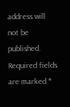address will not be published. Required fields are marked *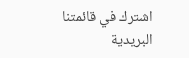اشترك في قائمتنا البريدية